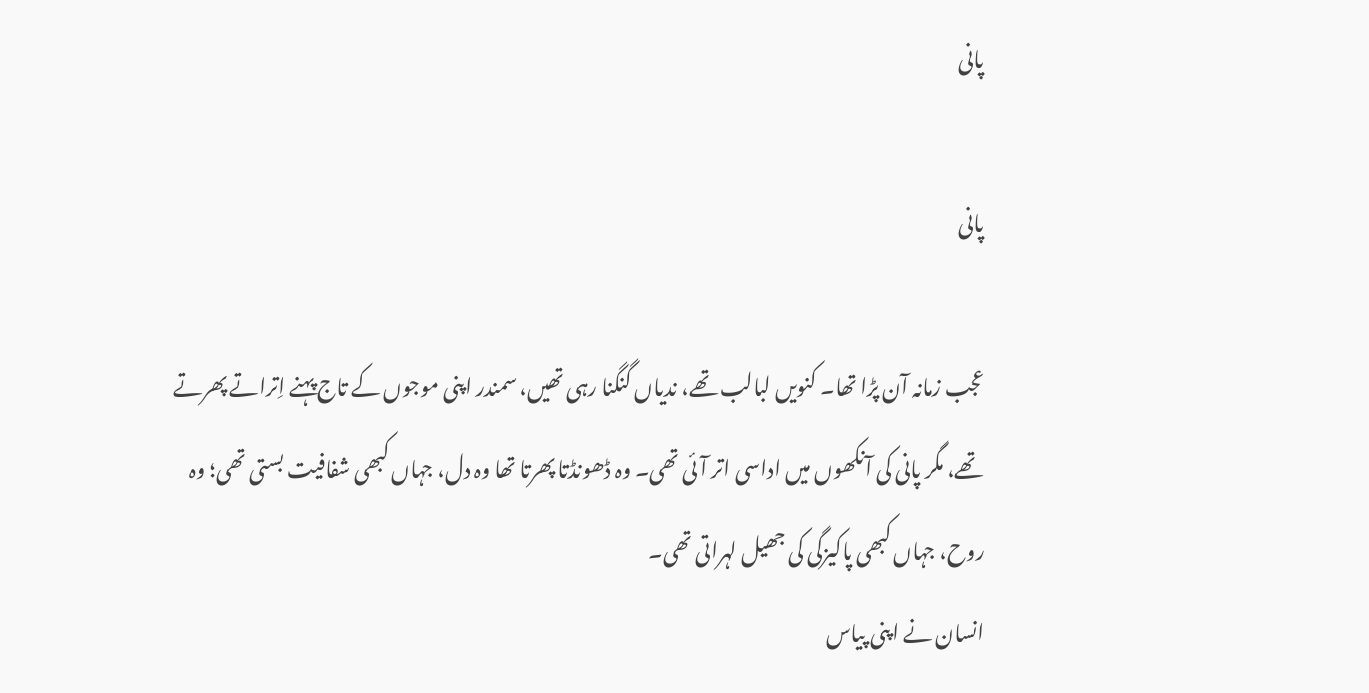پانی

پانی

عجب زمانہ آن پڑا تھا۔ کنویں لبالب تھے، ندیاں گنگنا رہی تھیں، سمندر اپنی موجوں کے تاج پہنے اِتراتے پھرتے تھے، مگر پانی کی آنکھوں میں اداسی اتر آئی تھی۔ وہ ڈھونڈتا پھرتا تھا وہ دل، جہاں کبھی شفافیت بستی تھی؛ وہ روح، جہاں کبھی پاکیزگی کی جھیل لہراتی تھی۔
انسان نے اپنی پیاس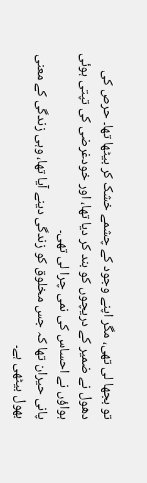تو بجھا لی تھی، مگر اپنے وجود کے چشمے خشک کر بیٹھا تھا۔ حرص کی دھول نے ضمیر کے دریچوں کو بند کر دیا تھا، اور خودغرضی کی تپتی ہوئی ہواؤں نے احساس کی نمی چرا لی تھی۔
پانی حیران تھا کہ جس مخلوق کو زندگی دینے آیا تھا، وہی زندگی کے معنی بھول بیٹھی ہے۔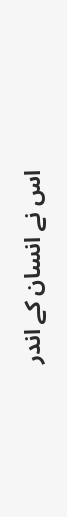اس نے انسان کے اندر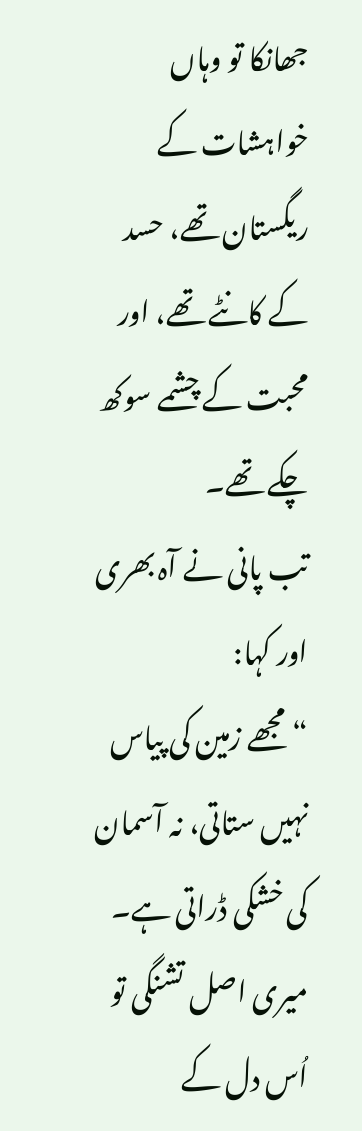جھانکا تو وہاں خواہشات کے ریگستان تھے، حسد کے کانٹے تھے، اور محبت کے چشمے سوکھ چکے تھے۔
تب پانی نے آہ بھری اور کہا:
“مجھے زمین کی پیاس نہیں ستاتی، نہ آسمان کی خشکی ڈراتی ہے۔ میری اصل تشنگی تو اُس دل کے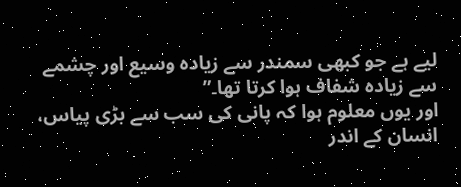لیے ہے جو کبھی سمندر سے زیادہ وسیع اور چشمے سے زیادہ شفاف ہوا کرتا تھا۔”
اور یوں معلوم ہوا کہ پانی کی سب سے بڑی پیاس، انسان کے اندر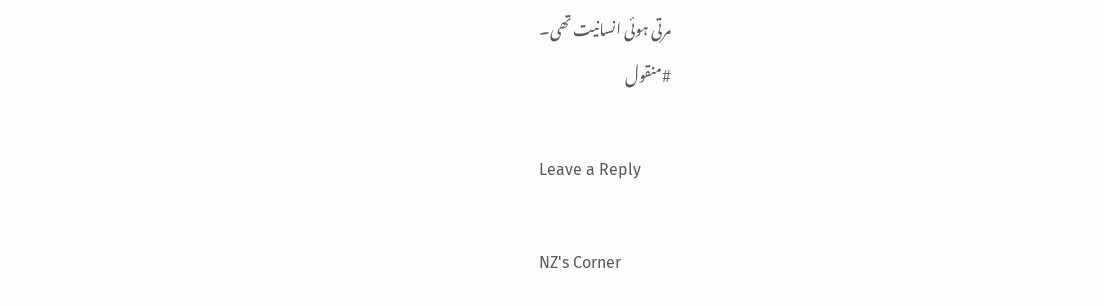مرتی ہوئی انسانیت تھی۔
#منقول

Leave a Reply

NZ's Corner